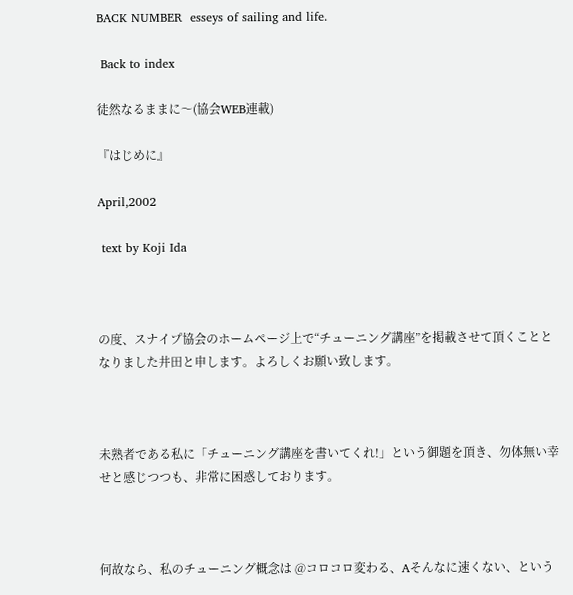BACK NUMBER  esseys of sailing and life.

 Back to index

徒然なるままに〜(協会WEB連載)

『はじめに』

April,2002

 text by Koji Ida



の度、スナイプ協会のホームページ上で“チューニング講座”を掲載させて頂くこととなりました井田と申します。よろしくお願い致します。



未熟者である私に「チューニング講座を書いてくれ!」という御題を頂き、勿体無い幸せと感じつつも、非常に困惑しております。



何故なら、私のチューニング概念は @コロコロ変わる、Aそんなに速くない、という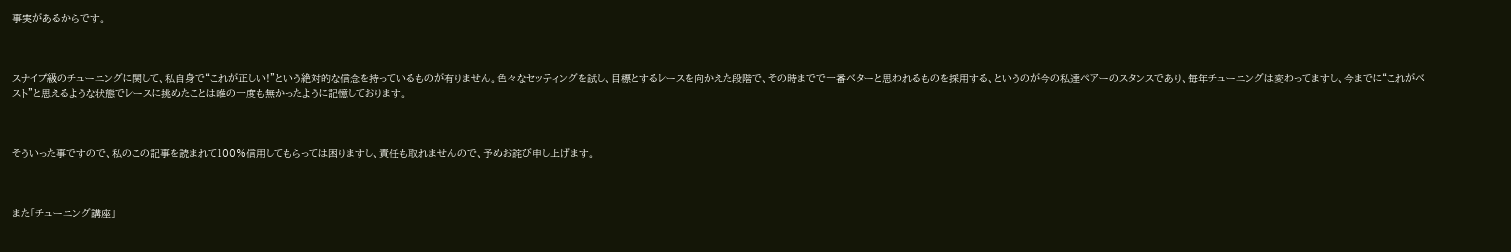事実があるからです。



スナイプ級のチューニングに関して、私自身で“これが正しい!”という絶対的な信念を持っているものが有りません。色々なセッティングを試し、目標とするレースを向かえた段階で、その時までで一番ベターと思われるものを採用する、というのが今の私達ペアーのスタンスであり、毎年チューニングは変わってますし、今までに“これがベスト”と思えるような状態でレースに挑めたことは唯の一度も無かったように記憶しております。



そういった事ですので、私のこの記事を読まれて100%信用してもらっては困りますし、責任も取れませんので、予めお詫び申し上げます。



また「チューニング講座」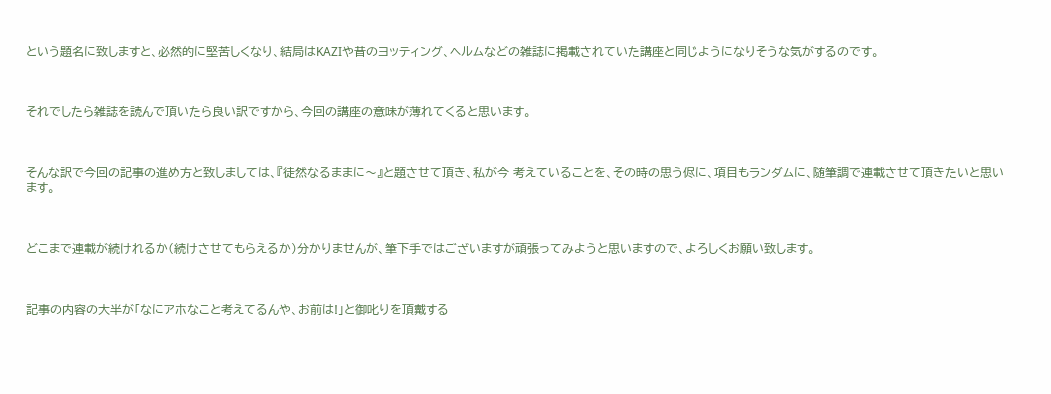という題名に致しますと、必然的に堅苦しくなり、結局はKAZIや昔のヨッティング、ヘルムなどの雑誌に掲載されていた講座と同じようになりそうな気がするのです。



それでしたら雑誌を読んで頂いたら良い訳ですから、今回の講座の意味が薄れてくると思います。



そんな訳で今回の記事の進め方と致しましては、『徒然なるままに〜』と題させて頂き、私が今 考えていることを、その時の思う侭に、項目もランダムに、随筆調で連載させて頂きたいと思います。



どこまで連載が続けれるか(続けさせてもらえるか)分かりませんが、筆下手ではございますが頑張ってみようと思いますので、よろしくお願い致します。



記事の内容の大半が「なにアホなこと考えてるんや、お前は!」と御叱りを頂戴する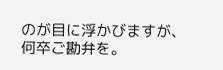のが目に浮かびますが、何卒ご勘弁を。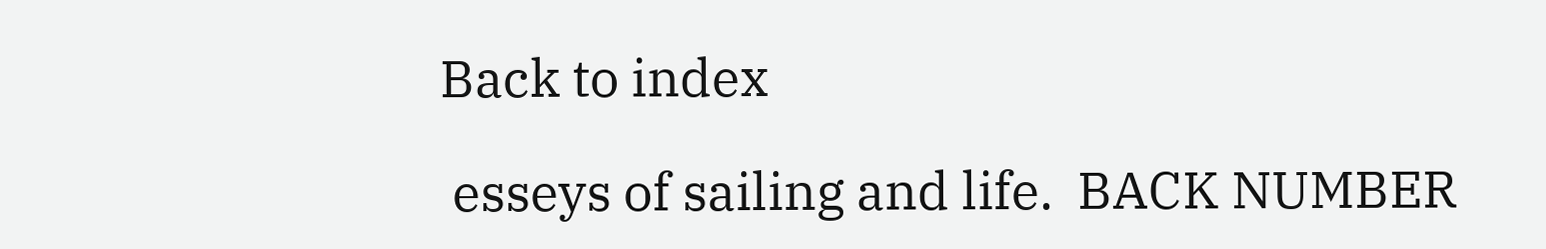Back to index

 esseys of sailing and life.  BACK NUMBER